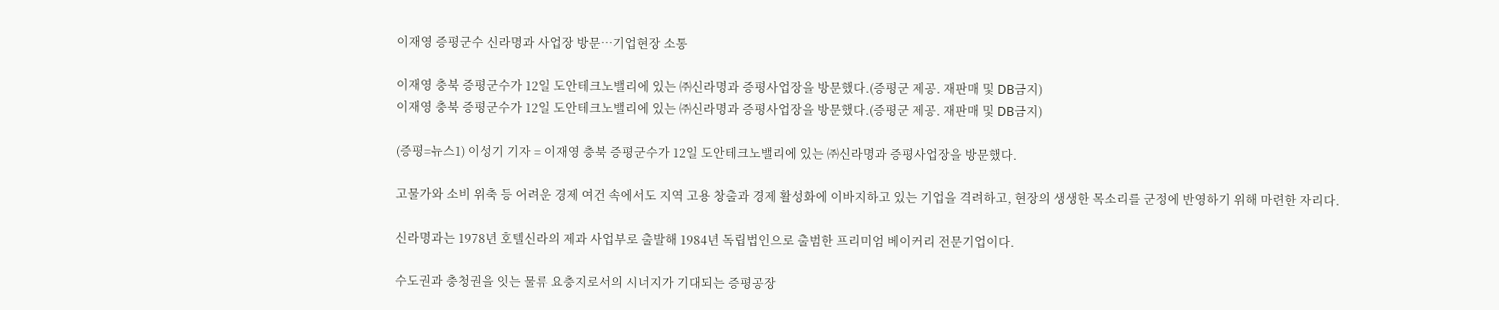이재영 증평군수 신라명과 사업장 방문…기업현장 소통

이재영 충북 증평군수가 12일 도안테크노밸리에 있는 ㈜신라명과 증평사업장을 방문했다.(증평군 제공. 재판매 및 DB금지)
이재영 충북 증평군수가 12일 도안테크노밸리에 있는 ㈜신라명과 증평사업장을 방문했다.(증평군 제공. 재판매 및 DB금지)

(증평=뉴스1) 이성기 기자 = 이재영 충북 증평군수가 12일 도안테크노밸리에 있는 ㈜신라명과 증평사업장을 방문했다.

고물가와 소비 위축 등 어려운 경제 여건 속에서도 지역 고용 창출과 경제 활성화에 이바지하고 있는 기업을 격려하고, 현장의 생생한 목소리를 군정에 반영하기 위해 마련한 자리다.

신라명과는 1978년 호텔신라의 제과 사업부로 출발해 1984년 독립법인으로 출범한 프리미엄 베이커리 전문기업이다.

수도권과 충청권을 잇는 물류 요충지로서의 시너지가 기대되는 증평공장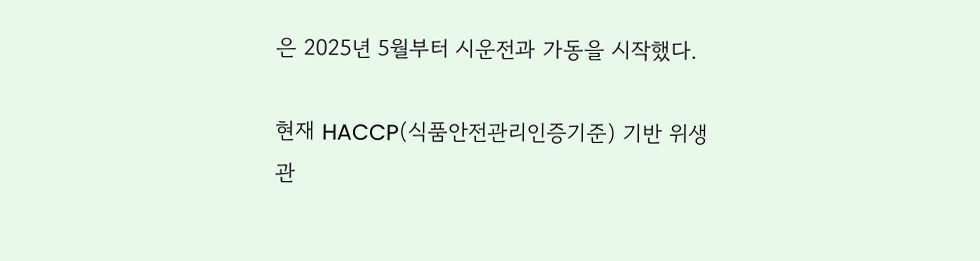은 2025년 5월부터 시운전과 가동을 시작했다.

현재 HACCP(식품안전관리인증기준) 기반 위생 관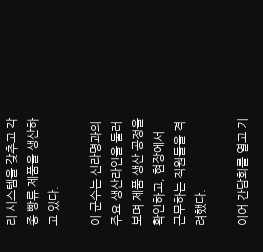리 시스템을 갖추고 각종 빵류 제품을 생산하고 있다.

이 군수는 신라명과의 주요 생산라인을 둘러보며 제품 생산 공정을 확인하고, 현장에서 근무하는 직원들을 격려했다.

이어 간담회를 열고 기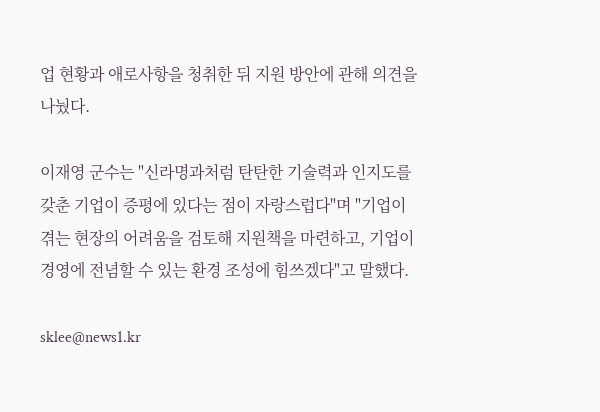업 현황과 애로사항을 청취한 뒤 지원 방안에 관해 의견을 나눴다.

이재영 군수는 "신라명과처럼 탄탄한 기술력과 인지도를 갖춘 기업이 증평에 있다는 점이 자랑스럽다"며 "기업이 겪는 현장의 어려움을 검토해 지원책을 마련하고, 기업이 경영에 전념할 수 있는 환경 조성에 힘쓰겠다"고 말했다.

sklee@news1.kr